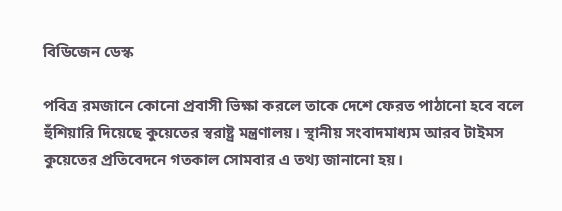বিডিজেন ডেস্ক

পবিত্র রমজানে কোনো প্রবাসী ভিক্ষা করলে তাকে দেশে ফেরত পাঠানো হবে বলে হুঁশিয়ারি দিয়েছে কুয়েতের স্বরাষ্ট্র মন্ত্রণালয়। স্থানীয় সংবাদমাধ্যম আরব টাইমস কুয়েতের প্রতিবেদনে গতকাল সোমবার এ তথ্য জানানো হয়।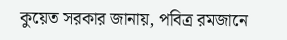কুয়েত সরকার জানায়, পবিত্র রমজানে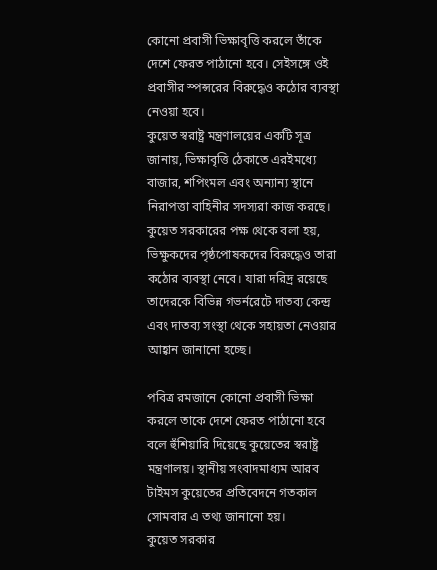কোনো প্রবাসী ভিক্ষাবৃত্তি করলে তাঁকে দেশে ফেরত পাঠানো হবে। সেইসঙ্গে ওই প্রবাসীর স্পন্সরের বিরুদ্ধেও কঠোর ব্যবস্থা নেওয়া হবে।
কুয়েত স্বরাষ্ট্র মন্ত্রণালয়ের একটি সূত্র জানায়, ভিক্ষাবৃত্তি ঠেকাতে এরইমধ্যে বাজার, শপিংমল এবং অন্যান্য স্থানে নিরাপত্তা বাহিনীর সদস্যরা কাজ করছে।
কুয়েত সরকারের পক্ষ থেকে বলা হয়, ভিক্ষুকদের পৃষ্ঠপোষকদের বিরুদ্ধেও তারা কঠোর ব্যবস্থা নেবে। যারা দরিদ্র রয়েছে তাদেরকে বিভিন্ন গভর্নরেটে দাতব্য কেন্দ্র এবং দাতব্য সংস্থা থেকে সহায়তা নেওয়ার আহ্বান জানানো হচ্ছে।

পবিত্র রমজানে কোনো প্রবাসী ভিক্ষা করলে তাকে দেশে ফেরত পাঠানো হবে বলে হুঁশিয়ারি দিয়েছে কুয়েতের স্বরাষ্ট্র মন্ত্রণালয়। স্থানীয় সংবাদমাধ্যম আরব টাইমস কুয়েতের প্রতিবেদনে গতকাল সোমবার এ তথ্য জানানো হয়।
কুয়েত সরকার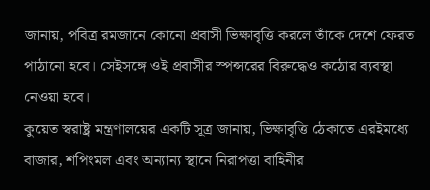জানায়, পবিত্র রমজানে কোনো প্রবাসী ভিক্ষাবৃত্তি করলে তাঁকে দেশে ফেরত পাঠানো হবে। সেইসঙ্গে ওই প্রবাসীর স্পন্সরের বিরুদ্ধেও কঠোর ব্যবস্থা নেওয়া হবে।
কুয়েত স্বরাষ্ট্র মন্ত্রণালয়ের একটি সূত্র জানায়, ভিক্ষাবৃত্তি ঠেকাতে এরইমধ্যে বাজার, শপিংমল এবং অন্যান্য স্থানে নিরাপত্তা বাহিনীর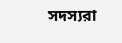সদস্যরা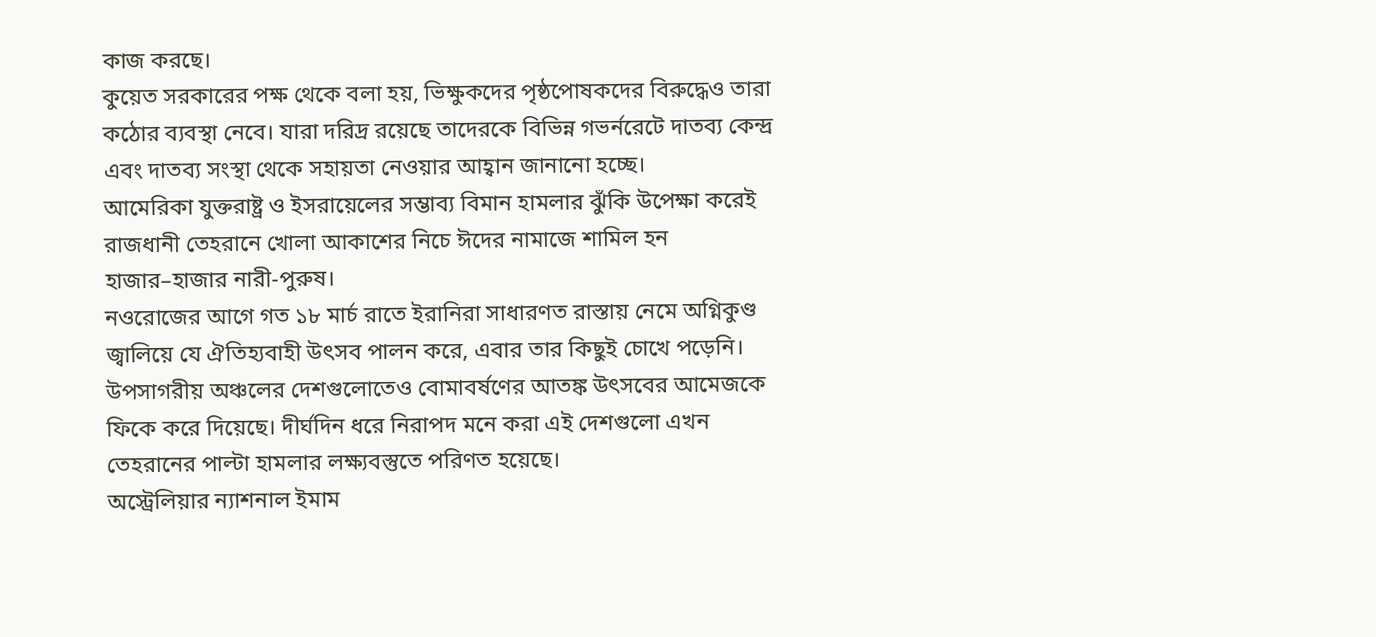কাজ করছে।
কুয়েত সরকারের পক্ষ থেকে বলা হয়, ভিক্ষুকদের পৃষ্ঠপোষকদের বিরুদ্ধেও তারা কঠোর ব্যবস্থা নেবে। যারা দরিদ্র রয়েছে তাদেরকে বিভিন্ন গভর্নরেটে দাতব্য কেন্দ্র এবং দাতব্য সংস্থা থেকে সহায়তা নেওয়ার আহ্বান জানানো হচ্ছে।
আমেরিকা যুক্তরাষ্ট্র ও ইসরায়েলের সম্ভাব্য বিমান হামলার ঝুঁকি উপেক্ষা করেই রাজধানী তেহরানে খোলা আকাশের নিচে ঈদের নামাজে শামিল হন হাজার–হাজার নারী-পুরুষ।
নওরোজের আগে গত ১৮ মার্চ রাতে ইরানিরা সাধারণত রাস্তায় নেমে অগ্নিকুণ্ড জ্বালিয়ে যে ঐতিহ্যবাহী উৎসব পালন করে, এবার তার কিছুই চোখে পড়েনি।
উপসাগরীয় অঞ্চলের দেশগুলোতেও বোমাবর্ষণের আতঙ্ক উৎসবের আমেজকে ফিকে করে দিয়েছে। দীর্ঘদিন ধরে নিরাপদ মনে করা এই দেশগুলো এখন তেহরানের পাল্টা হামলার লক্ষ্যবস্তুতে পরিণত হয়েছে।
অস্ট্রেলিয়ার ন্যাশনাল ইমাম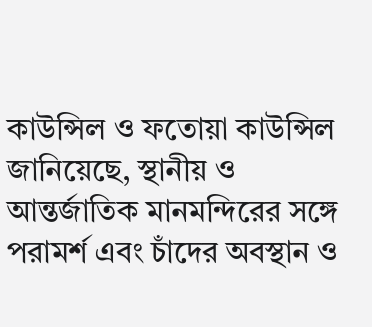কাউন্সিল ও ফতোয়া কাউন্সিল জানিয়েছে, স্থানীয় ও আন্তর্জাতিক মানমন্দিরের সঙ্গে পরামর্শ এবং চাঁদের অবস্থান ও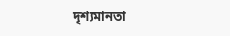দৃশ্যমানতা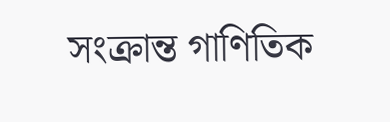সংক্রান্ত গাণিতিক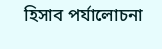হিসাব পর্যালোচনা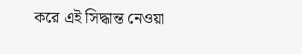করে এই সিদ্ধান্ত নেওয়া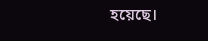হয়েছে।